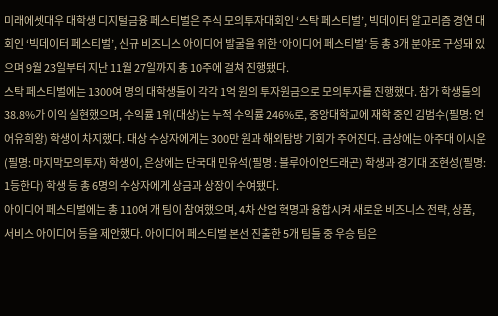미래에셋대우 대학생 디지털금융 페스티벌은 주식 모의투자대회인 ‘스탁 페스티벌’, 빅데이터 알고리즘 경연 대회인 ‘빅데이터 페스티벌’, 신규 비즈니스 아이디어 발굴을 위한 ‘아이디어 페스티벌’ 등 총 3개 분야로 구성돼 있으며 9월 23일부터 지난 11월 27일까지 총 10주에 걸쳐 진행됐다.
스탁 페스티벌에는 1300여 명의 대학생들이 각각 1억 원의 투자원금으로 모의투자를 진행했다. 참가 학생들의 38.8%가 이익 실현했으며, 수익률 1위(대상)는 누적 수익률 246%로, 중앙대학교에 재학 중인 김범수(필명: 언어유희왕) 학생이 차지했다. 대상 수상자에게는 300만 원과 해외탐방 기회가 주어진다. 금상에는 아주대 이시운(필명: 마지막모의투자) 학생이, 은상에는 단국대 민유석(필명 : 블루아이언드래곤) 학생과 경기대 조현성(필명: 1등한다) 학생 등 총 6명의 수상자에게 상금과 상장이 수여됐다.
아이디어 페스티벌에는 총 110여 개 팀이 참여했으며, 4차 산업 혁명과 융합시켜 새로운 비즈니스 전략, 상품, 서비스 아이디어 등을 제안했다. 아이디어 페스티벌 본선 진출한 5개 팀들 중 우승 팀은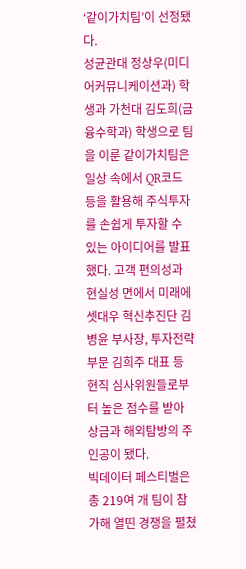‘같이가치팀’이 선정됐다.
성균관대 정상우(미디어커뮤니케이션과) 학생과 가천대 김도희(금융수학과) 학생으로 팀을 이룬 같이가치팀은 일상 속에서 QR코드 등을 활용해 주식투자를 손쉽게 투자할 수 있는 아이디어를 발표했다. 고객 편의성과 현실성 면에서 미래에셋대우 혁신추진단 김병윤 부사장, 투자전략부문 김희주 대표 등 현직 심사위원들로부터 높은 점수를 받아 상금과 해외탐방의 주인공이 됐다.
빅데이터 페스티벌은 총 219여 개 팀이 참가해 열띤 경쟁을 펼쳤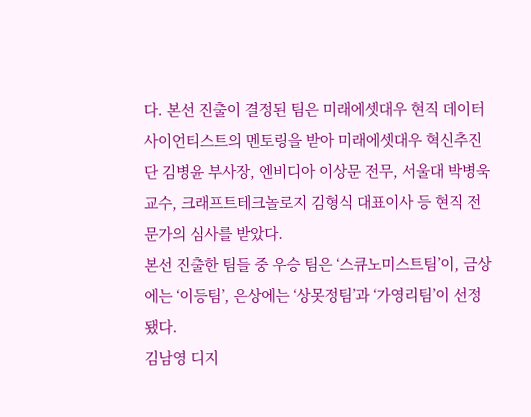다. 본선 진출이 결정된 팀은 미래에셋대우 현직 데이터사이언티스트의 멘토링을 받아 미래에셋대우 혁신추진단 김병윤 부사장, 엔비디아 이상문 전무, 서울대 박병욱 교수, 크래프트테크놀로지 김형식 대표이사 등 현직 전문가의 심사를 받았다.
본선 진출한 팀들 중 우승 팀은 ‘스큐노미스트팀’이, 금상에는 ‘이등팀’, 은상에는 ‘상못정팀’과 ‘가영리팀’이 선정됐다.
김남영 디지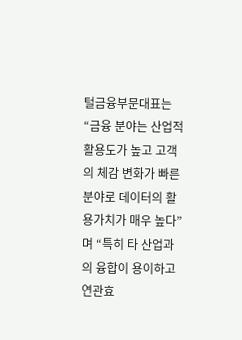털금융부문대표는 “금융 분야는 산업적 활용도가 높고 고객의 체감 변화가 빠른 분야로 데이터의 활용가치가 매우 높다”며 “특히 타 산업과의 융합이 용이하고 연관효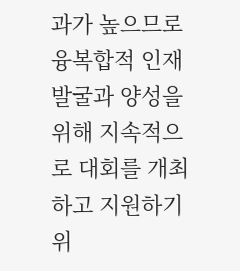과가 높으므로 융복합적 인재 발굴과 양성을 위해 지속적으로 대회를 개최하고 지원하기 위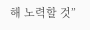해 노력할 것”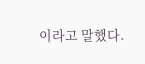이라고 말했다.